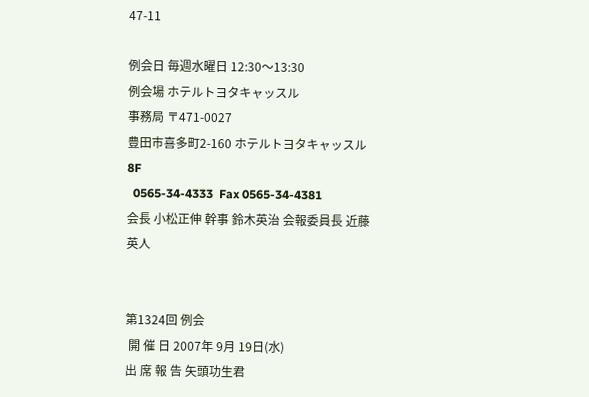47-11

例会日 毎週水曜日 12:30〜13:30
例会場 ホテルトヨタキャッスル
事務局 〒471-0027
豊田市喜多町2-160 ホテルトヨタキャッスル8F
  0565-34-4333  Fax 0565-34-4381
会長 小松正伸 幹事 鈴木英治 会報委員長 近藤英人


第1324回 例会
 開 催 日 2007年 9月 19日(水)
出 席 報 告 矢頭功生君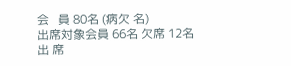会   員 80名 (病欠 名)
出席対象会員 66名 欠席 12名
出 席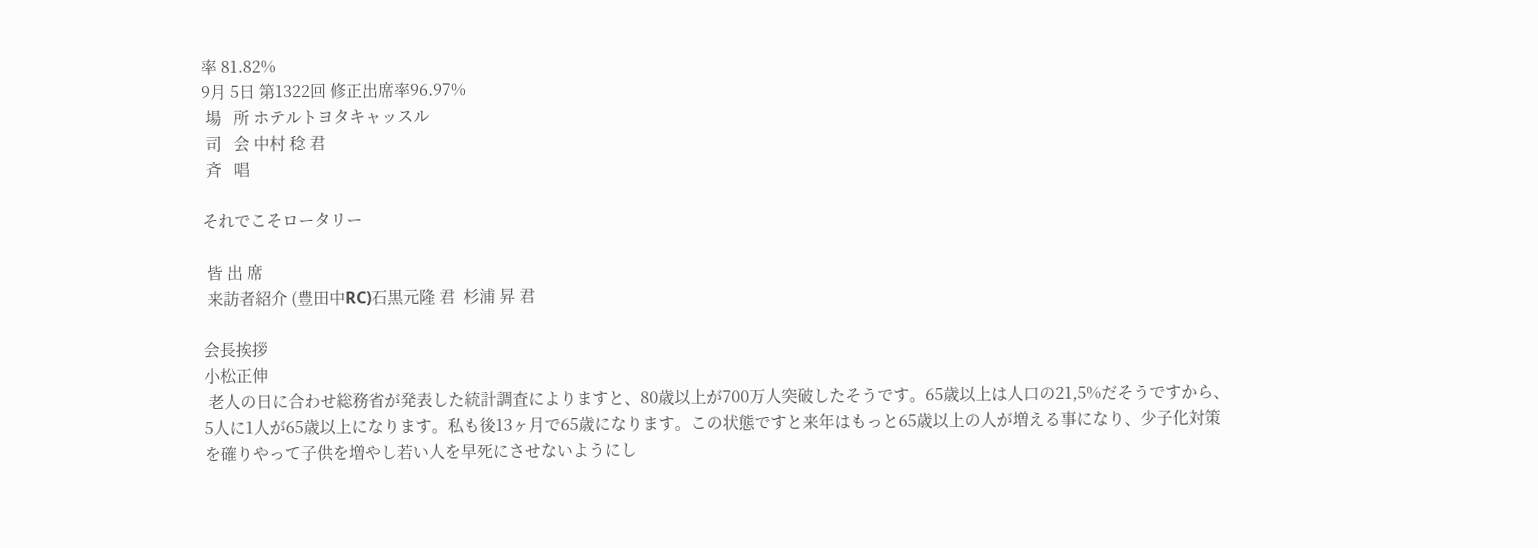率 81.82%
9月 5日 第1322回 修正出席率96.97%
 場   所 ホテルトヨタキャッスル
 司   会 中村 稔 君
 斉   唱

それでこそロータリー

 皆 出 席
 来訪者紹介 (豊田中RC)石黒元隆 君  杉浦 昇 君

会長挨拶
小松正伸
 老人の日に合わせ総務省が発表した統計調査によりますと、80歳以上が700万人突破したそうです。65歳以上は人口の21,5%だそうですから、5人に1人が65歳以上になります。私も後13ヶ月で65歳になります。この状態ですと来年はもっと65歳以上の人が増える事になり、少子化対策を確りやって子供を増やし若い人を早死にさせないようにし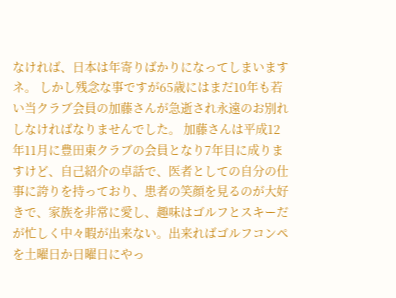なければ、日本は年寄りばかりになってしまいますネ。 しかし残念な事ですが65歳にはまだ10年も若い当クラブ会員の加藤さんが急逝され永遠のお別れしなければなりませんでした。 加藤さんは平成12年11月に豊田東クラブの会員となり7年目に成りますけど、自己紹介の卓話で、医者としての自分の仕事に誇りを持っており、患者の笑顔を見るのが大好きで、家族を非常に愛し、趣味はゴルフとスキーだが忙しく中々暇が出来ない。出来ればゴルフコンペを土曜日か日曜日にやっ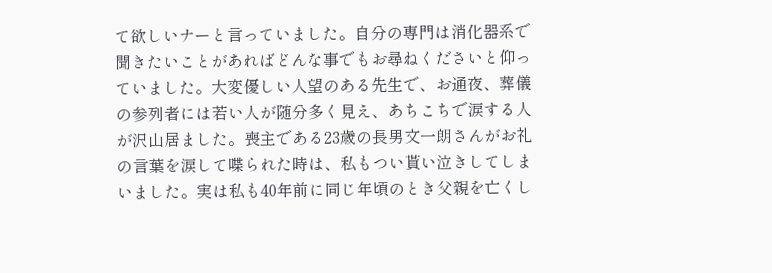て欲しいナーと言っていました。自分の専門は消化器系で聞きたいことがあればどんな事でもお尋ねくださいと仰っていました。大変優しい人望のある先生で、お通夜、葬儀の参列者には若い人が随分多く見え、あちこちで涙する人が沢山居ました。喪主である23歳の長男文一朗さんがお礼の言葉を涙して喋られた時は、私もつい貰い泣きしてしまいました。実は私も40年前に同じ年頃のとき父親を亡くし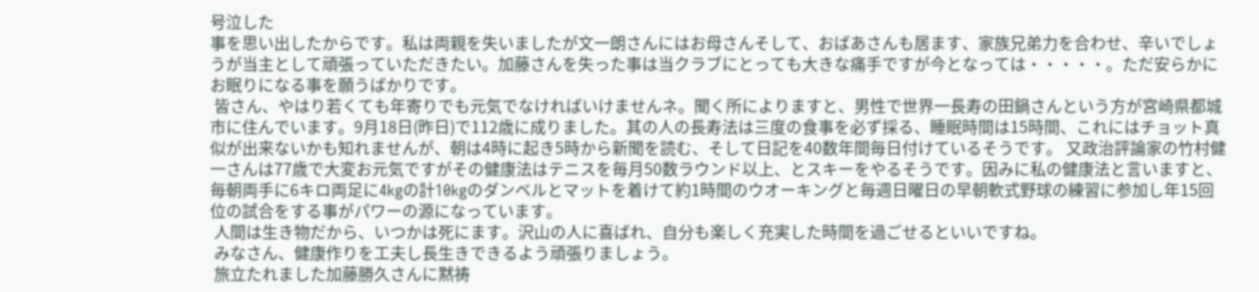号泣した
事を思い出したからです。私は両親を失いましたが文一朗さんにはお母さんそして、おばあさんも居ます、家族兄弟力を合わせ、辛いでしょうが当主として頑張っていただきたい。加藤さんを失った事は当クラブにとっても大きな痛手ですが今となっては・・・・・。ただ安らかにお眠りになる事を願うばかりです。
 皆さん、やはり若くても年寄りでも元気でなければいけませんネ。聞く所によりますと、男性で世界一長寿の田鍋さんという方が宮崎県都城市に住んでいます。9月18日(昨日)で112歳に成りました。其の人の長寿法は三度の食事を必ず採る、睡眠時間は15時間、これにはチョット真似が出来ないかも知れませんが、朝は4時に起き5時から新聞を読む、そして日記を40数年間毎日付けているそうです。 又政治評論家の竹村健一さんは77歳で大変お元気ですがその健康法はテニスを毎月50数ラウンド以上、とスキーをやるそうです。因みに私の健康法と言いますと、毎朝両手に6キロ両足に4kgの計10kgのダンベルとマットを着けて約1時間のウオーキングと毎週日曜日の早朝軟式野球の練習に参加し年15回位の試合をする事がパワーの源になっています。
 人間は生き物だから、いつかは死にます。沢山の人に喜ばれ、自分も楽しく充実した時間を過ごせるといいですね。
 みなさん、健康作りを工夫し長生きできるよう頑張りましょう。
 旅立たれました加藤勝久さんに黙祷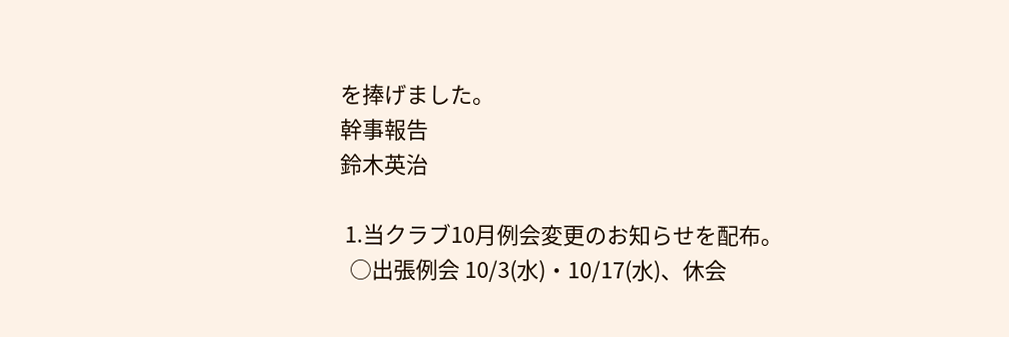を捧げました。
幹事報告
鈴木英治

 1.当クラブ10月例会変更のお知らせを配布。
  ○出張例会 10/3(水)・10/17(水)、休会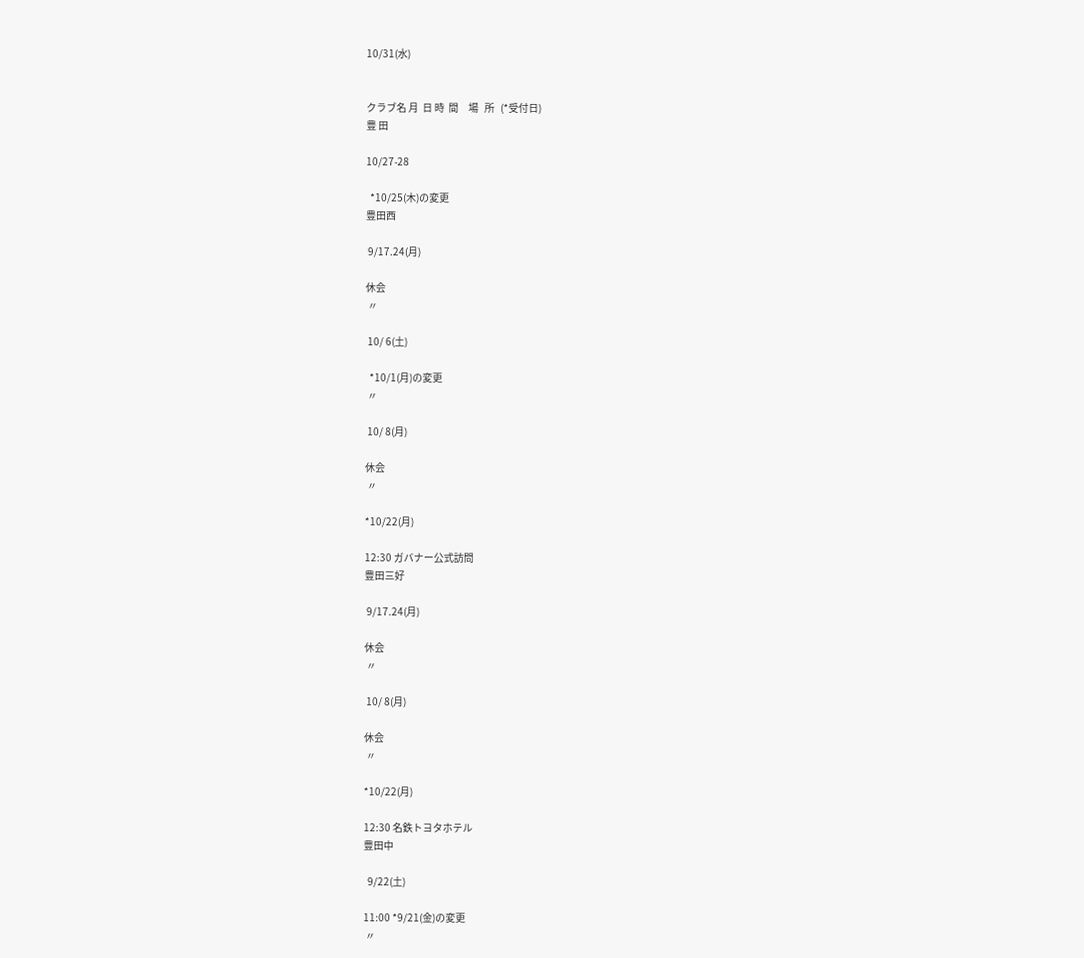10/31(水)


クラブ名 月  日 時  間     場   所   (*受付日)
豊 田

10/27-28

  *10/25(木)の変更
豊田西

 9/17.24(月)

休会
 〃

 10/ 6(土)

  *10/1(月)の変更
 〃

 10/ 8(月)

休会
 〃

*10/22(月)

12:30 ガバナー公式訪問
豊田三好

 9/17.24(月)

休会
 〃

 10/ 8(月)

休会
 〃

*10/22(月)

12:30 名鉄トヨタホテル
豊田中

  9/22(土)

11:00 *9/21(金)の変更
 〃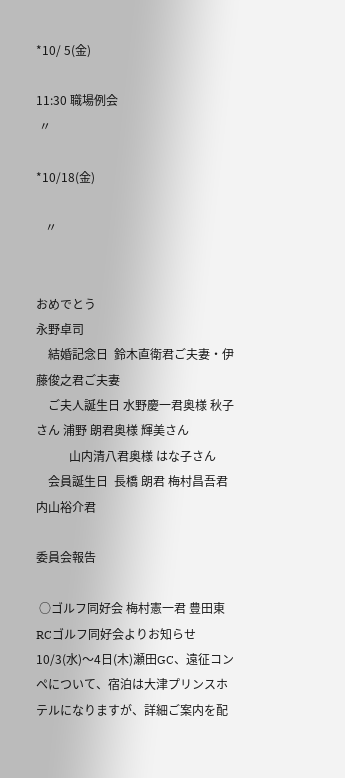*10/ 5(金)

11:30 職場例会
 〃

*10/18(金)

   〃


おめでとう
永野卓司
    結婚記念日  鈴木直衛君ご夫妻・伊藤俊之君ご夫妻
    ご夫人誕生日 水野慶一君奥様 秋子さん 浦野 朗君奥様 輝美さん
           山内清八君奥様 はな子さん
    会員誕生日  長橋 朗君 梅村昌吾君 内山裕介君

委員会報告

 ○ゴルフ同好会 梅村憲一君 豊田東RCゴルフ同好会よりお知らせ10/3(水)〜4日(木)瀬田GC、遠征コンペについて、宿泊は大津プリンスホテルになりますが、詳細ご案内を配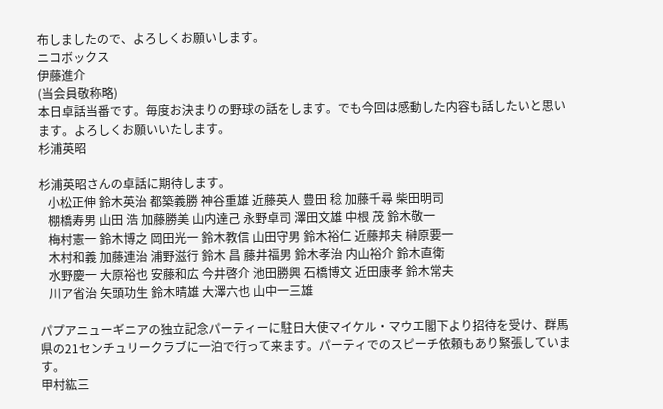布しましたので、よろしくお願いします。
ニコボックス
伊藤進介
(当会員敬称略)
本日卓話当番です。毎度お決まりの野球の話をします。でも今回は感動した内容も話したいと思います。よろしくお願いいたします。
杉浦英昭

杉浦英昭さんの卓話に期待します。
   小松正伸 鈴木英治 都築義勝 神谷重雄 近藤英人 豊田 稔 加藤千尋 柴田明司
   棚橋寿男 山田 浩 加藤勝美 山内達己 永野卓司 澤田文雄 中根 茂 鈴木敬一
   梅村憲一 鈴木博之 岡田光一 鈴木教信 山田守男 鈴木裕仁 近藤邦夫 榊原要一
   木村和義 加藤連治 浦野滋行 鈴木 昌 藤井福男 鈴木孝治 内山裕介 鈴木直衛
   水野慶一 大原裕也 安藤和広 今井啓介 池田勝興 石橋博文 近田康孝 鈴木常夫
   川ア省治 矢頭功生 鈴木晴雄 大澤六也 山中一三雄

パプアニューギニアの独立記念パーティーに駐日大使マイケル・マウエ閣下より招待を受け、群馬県の21センチュリークラブに一泊で行って来ます。パーティでのスピーチ依頼もあり緊張しています。
甲村紘三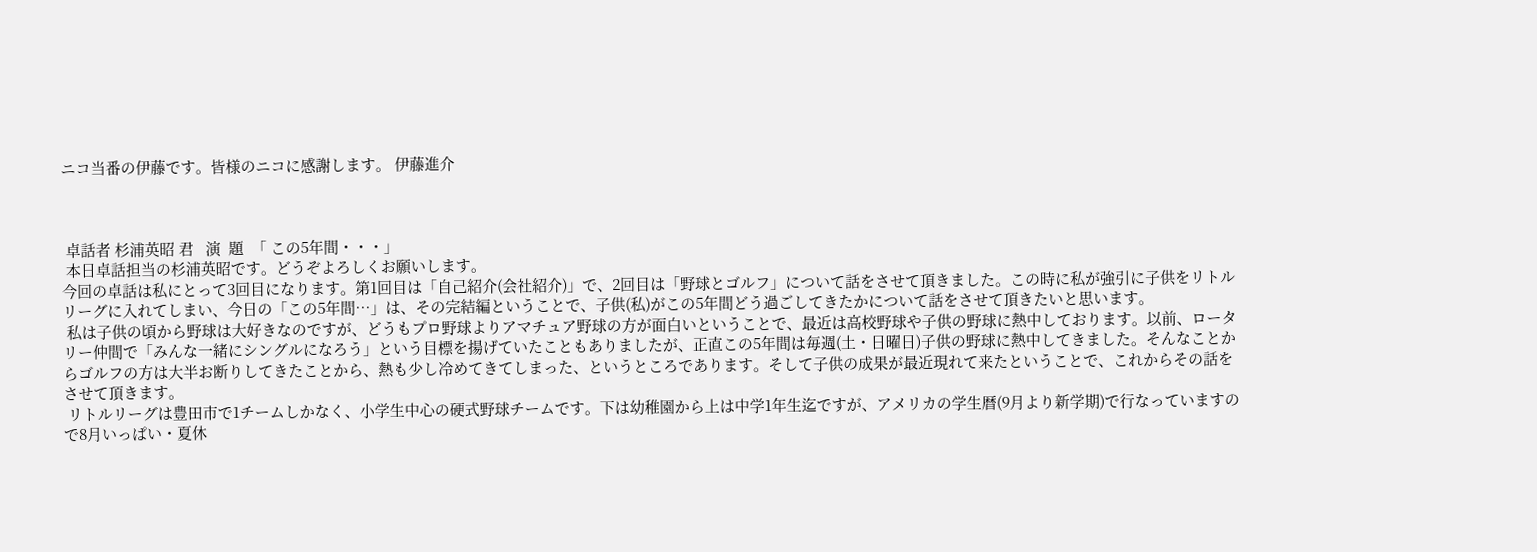ニコ当番の伊藤です。皆様のニコに感謝します。 伊藤進介



 卓話者 杉浦英昭 君   演  題  「 この5年間・・・」
 本日卓話担当の杉浦英昭です。どうぞよろしくお願いします。
今回の卓話は私にとって3回目になります。第1回目は「自己紹介(会社紹介)」で、2回目は「野球とゴルフ」について話をさせて頂きました。この時に私が強引に子供をリトルリーグに入れてしまい、今日の「この5年間…」は、その完結編ということで、子供(私)がこの5年間どう過ごしてきたかについて話をさせて頂きたいと思います。
 私は子供の頃から野球は大好きなのですが、どうもプロ野球よりアマチュア野球の方が面白いということで、最近は高校野球や子供の野球に熱中しております。以前、ロータリー仲間で「みんな一緒にシングルになろう」という目標を揚げていたこともありましたが、正直この5年間は毎週(土・日曜日)子供の野球に熱中してきました。そんなことからゴルフの方は大半お断りしてきたことから、熱も少し冷めてきてしまった、というところであります。そして子供の成果が最近現れて来たということで、これからその話をさせて頂きます。
 リトルリーグは豊田市で1チームしかなく、小学生中心の硬式野球チームです。下は幼稚園から上は中学1年生迄ですが、アメリカの学生暦(9月より新学期)で行なっていますので8月いっぱい・夏休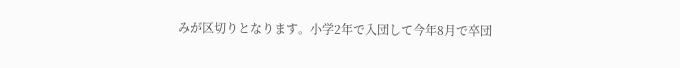みが区切りとなります。小学2年で入団して今年8月で卒団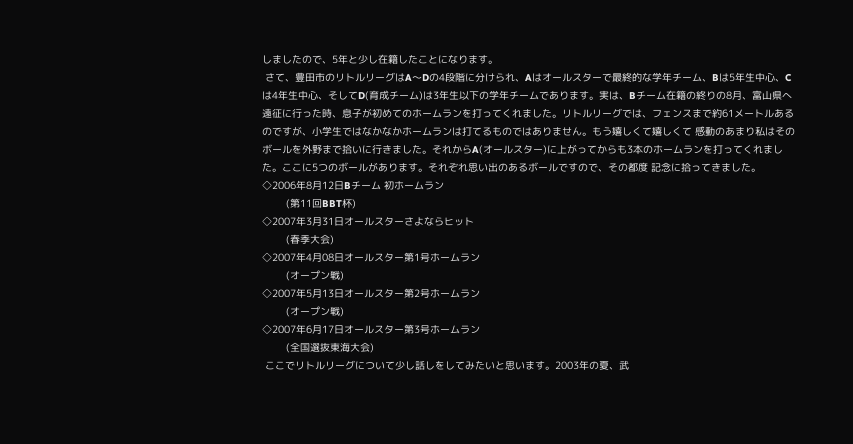しましたので、5年と少し在籍したことになります。
 さて、豊田市のリトルリーグはA〜Dの4段階に分けられ、Aはオールスターで最終的な学年チーム、Bは5年生中心、Cは4年生中心、そしてD(育成チーム)は3年生以下の学年チームであります。実は、Bチーム在籍の終りの8月、富山県へ遠征に行った時、息子が初めてのホームランを打ってくれました。リトルリーグでは、フェンスまで約61メートルあるのですが、小学生ではなかなかホームランは打てるものではありません。もう嬉しくて嬉しくて 感動のあまり私はそのボールを外野まで拾いに行きました。それからA(オールスター)に上がってからも3本のホームランを打ってくれました。ここに5つのボールがあります。それぞれ思い出のあるボールですので、その都度 記念に拾ってきました。
◇2006年8月12日Bチーム 初ホームラン
        (第11回BBT杯)
◇2007年3月31日オールスターさよならヒット
        (春季大会)
◇2007年4月08日オールスター第1号ホームラン
        (オープン戦)
◇2007年5月13日オールスター第2号ホームラン
        (オープン戦)
◇2007年6月17日オールスター第3号ホームラン
        (全国選抜東海大会)
 ここでリトルリーグについて少し話しをしてみたいと思います。2003年の夏、武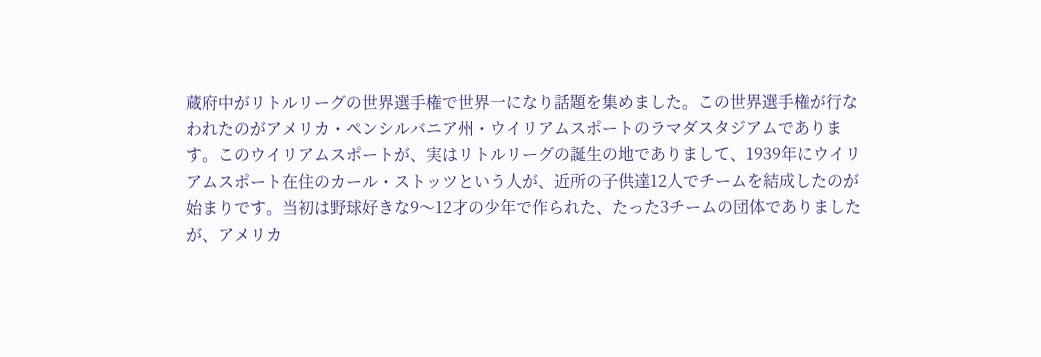蔵府中がリトルリーグの世界選手権で世界一になり話題を集めました。この世界選手権が行なわれたのがアメリカ・ペンシルバニア州・ウイリアムスポートのラマダスタジアムであります。このウイリアムスポートが、実はリトルリーグの誕生の地でありまして、1939年にウイリアムスポート在住のカール・ストッツという人が、近所の子供達12人でチームを結成したのが始まりです。当初は野球好きな9〜12才の少年で作られた、たった3チームの団体でありましたが、アメリカ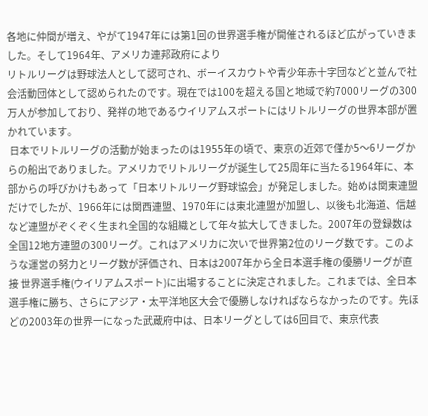各地に仲間が増え、やがて1947年には第1回の世界選手権が開催されるほど広がっていきました。そして1964年、アメリカ連邦政府により
リトルリーグは野球法人として認可され、ボーイスカウトや青少年赤十字団などと並んで社会活動団体として認められたのです。現在では100を超える国と地域で約7000リーグの300万人が参加しており、発祥の地であるウイリアムスポートにはリトルリーグの世界本部が置かれています。
 日本でリトルリーグの活動が始まったのは1955年の頃で、東京の近郊で僅か5〜6リーグからの船出でありました。アメリカでリトルリーグが誕生して25周年に当たる1964年に、本部からの呼びかけもあって「日本リトルリーグ野球協会」が発足しました。始めは関東連盟だけでしたが、1966年には関西連盟、1970年には東北連盟が加盟し、以後も北海道、信越など連盟がぞくぞく生まれ全国的な組織として年々拡大してきました。2007年の登録数は全国12地方連盟の300リーグ。これはアメリカに次いで世界第2位のリーグ数です。このような運営の努力とリーグ数が評価され、日本は2007年から全日本選手権の優勝リーグが直接 世界選手権(ウイリアムスポート)に出場することに決定されました。これまでは、全日本選手権に勝ち、さらにアジア・太平洋地区大会で優勝しなければならなかったのです。先ほどの2003年の世界一になった武蔵府中は、日本リーグとしては6回目で、東京代表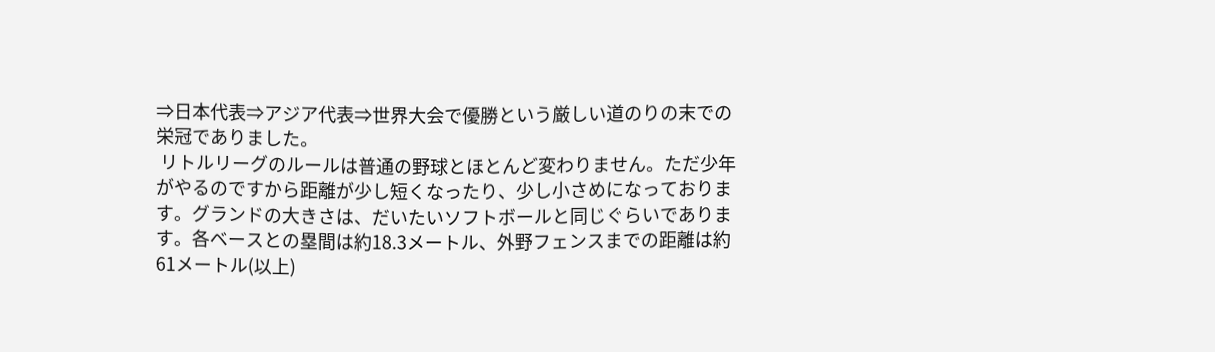⇒日本代表⇒アジア代表⇒世界大会で優勝という厳しい道のりの末での栄冠でありました。
 リトルリーグのルールは普通の野球とほとんど変わりません。ただ少年がやるのですから距離が少し短くなったり、少し小さめになっております。グランドの大きさは、だいたいソフトボールと同じぐらいであります。各ベースとの塁間は約18.3メートル、外野フェンスまでの距離は約61メートル(以上)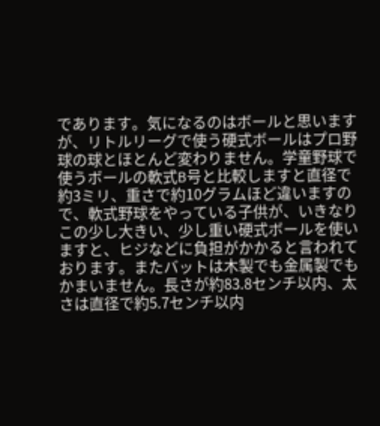であります。気になるのはボールと思いますが、リトルリーグで使う硬式ボールはプロ野球の球とほとんど変わりません。学童野球で使うボールの軟式B号と比較しますと直径で約3ミリ、重さで約10グラムほど違いますので、軟式野球をやっている子供が、いきなりこの少し大きい、少し重い硬式ボールを使いますと、ヒジなどに負担がかかると言われております。またバットは木製でも金属製でもかまいません。長さが約83.8センチ以内、太さは直径で約5.7センチ以内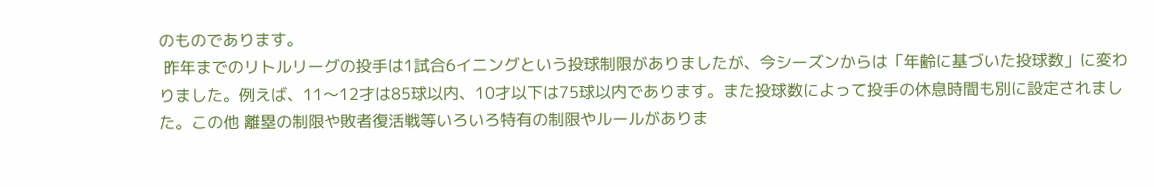のものであります。
 昨年までのリトルリーグの投手は1試合6イニングという投球制限がありましたが、今シーズンからは「年齢に基づいた投球数」に変わりました。例えば、11〜12才は85球以内、10才以下は75球以内であります。また投球数によって投手の休息時間も別に設定されました。この他 離塁の制限や敗者復活戦等いろいろ特有の制限やルールがありま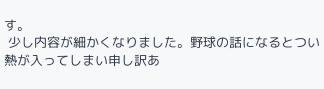す。
 少し内容が細かくなりました。野球の話になるとつい熱が入ってしまい申し訳あ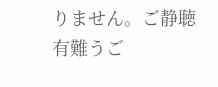りません。ご静聴有難うご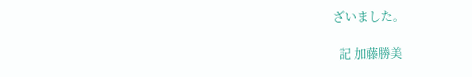ざいました。

  記 加藤勝美